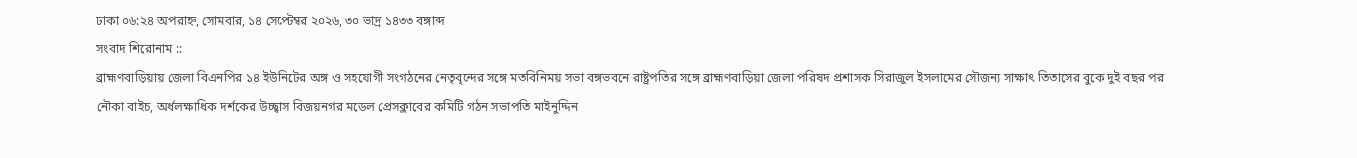ঢাকা ০৬:২৪ অপরাহ্ন, সোমবার, ১৪ সেপ্টেম্বর ২০২৬, ৩০ ভাদ্র ১৪৩৩ বঙ্গাব্দ
সংবাদ শিরোনাম ::
ব্রাহ্মণবাড়িয়ায় জেলা বিএনপির ১৪ ইউনিটের অঙ্গ ও সহযোগী সংগঠনের নেতৃবৃন্দের সঙ্গে মতবিনিময় সভা বঙ্গভবনে রাষ্ট্রপতির সঙ্গে ব্রাহ্মণবাড়িয়া জেলা পরিষদ প্রশাসক সিরাজুল ইসলামের সৌজন্য সাক্ষাৎ তিতাসের বুকে দুই বছর পর নৌকা বাইচ, অর্ধলক্ষাধিক দর্শকের উচ্ছ্বাস বিজয়নগর মডেল প্রেসক্লাবের কমিটি গঠন সভাপতি মাইনুদ্দিন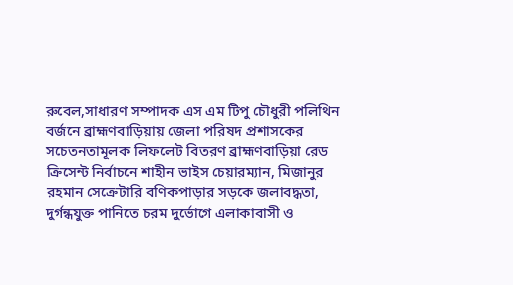রুবেল,সাধারণ সম্পাদক এস এম টিপু চৌধুরী পলিথিন বর্জনে ব্রাহ্মণবাড়িয়ায় জেলা পরিষদ প্রশাসকের সচেতনতামূলক লিফলেট বিতরণ ব্রাহ্মণবাড়িয়া রেড ক্রিসেন্ট নির্বাচনে শাহীন ভাইস চেয়ারম্যান, মিজানুর রহমান সেক্রেটারি বণিকপাড়ার সড়কে জলাবদ্ধতা, দুর্গন্ধযুক্ত পানিতে চরম দুর্ভোগে এলাকাবাসী ও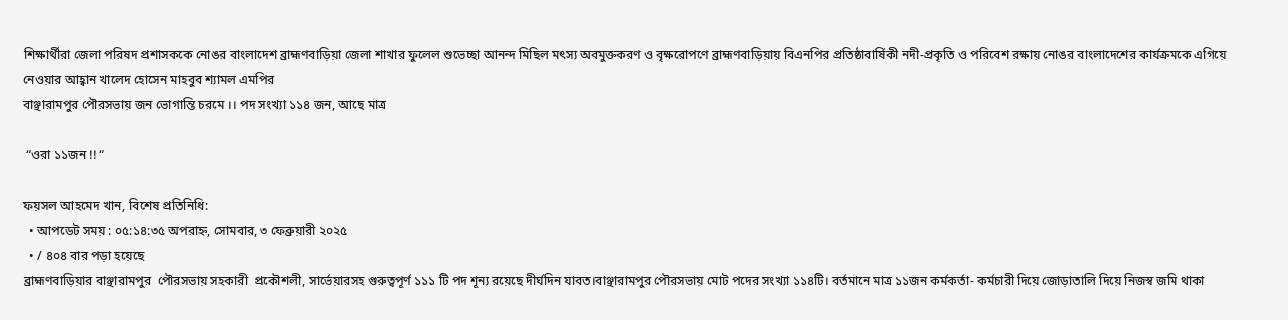শিক্ষার্থীরা জেলা পরিষদ প্রশাসককে নোঙর বাংলাদেশ ব্রাহ্মণবাড়িয়া জেলা শাখার ফুলেল শুভেচ্ছা আনন্দ মিছিল মৎস্য অবমুক্তকরণ ও বৃক্ষরোপণে ব্রাহ্মণবাড়িয়ায় বিএনপির প্রতিষ্ঠাবার্ষিকী নদী-প্রকৃতি ও পরিবেশ রক্ষায় নোঙর বাংলাদেশের কার্যক্রমকে এগিয়ে নেওয়ার আহ্বান খালেদ হোসেন মাহবুব শ্যামল এমপির
বাঞ্ছারামপুর পৌরসভায় জন ভোগান্তি চরমে ।। পদ সংখ্যা ১১৪ জন, আছে মাত্র

 “ওরা ১১জন !! “

ফয়সল আহমেদ খান, বিশেষ প্রতিনিধি:
  • আপডেট সময় : ০৫:১৪:৩৫ অপরাহ্ন, সোমবার, ৩ ফেব্রুয়ারী ২০২৫
  • / ৪০৪ বার পড়া হয়েছে
ব্রাহ্মণবাড়িয়ার বাঞ্ছারামপুর  পৌরসভায় সহকারী  প্রকৌশলী, সার্ভেয়ারসহ গুরুত্বপূর্ণ ১১১ টি পদ শূন্য রয়েছে দীর্ঘদিন যাবত।বাঞ্ছারামপুর পৌরসভায় মোট পদের সংখ্যা ১১৪টি। বর্তমানে মাত্র ১১জন কর্মকর্তা- কর্মচারী দিয়ে জোড়াতালি দিয়ে নিজস্ব জমি থাকা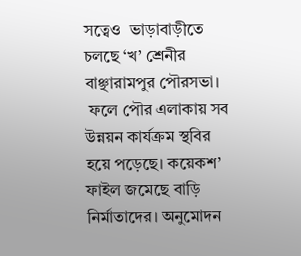সত্বেও  ভাড়াবাড়ীতে  চলছে ‘খ’ শ্রেনীর বাঞ্ছারামপুর পৌরসভা।
 ফলে পৌর এলাকায় সব উন্নয়ন কার্যক্রম স্থবির হয়ে পড়েছে। কয়েকশ’ ফাইল জমেছে বাড়ি নির্মাতাদের। অনুমোদন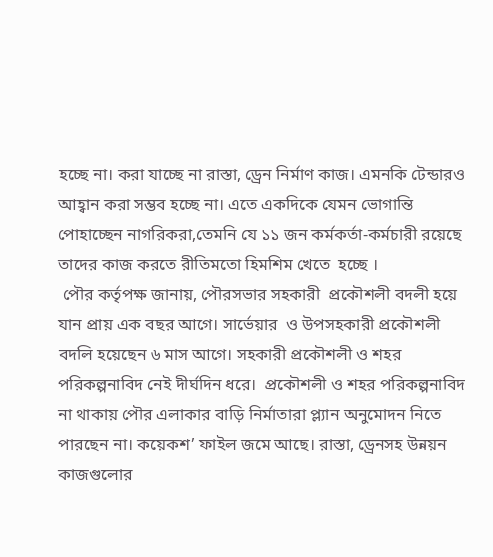হচ্ছে না। করা যাচ্ছে না রাস্তা, ড্রেন নির্মাণ কাজ। এমনকি টেন্ডারও আহ্বান করা সম্ভব হচ্ছে না। এতে একদিকে যেমন ভোগান্তি পোহাচ্ছেন নাগরিকরা,তেমনি যে ১১ জন কর্মকর্তা-কর্মচারী রয়েছে তাদের কাজ করতে রীতিমতো হিমশিম খেতে  হচ্ছে ।
 পৌর কর্তৃপক্ষ জানায়, পৌরসভার সহকারী  প্রকৌশলী বদলী হয়ে যান প্রায় এক বছর আগে। সার্ভেয়ার  ও উপসহকারী প্রকৌশলী বদলি হয়েছেন ৬ মাস আগে। সহকারী প্রকৌশলী ও শহর পরিকল্পনাবিদ নেই দীর্ঘদিন ধরে।  প্রকৌশলী ও শহর পরিকল্পনাবিদ না থাকায় পৌর এলাকার বাড়ি নির্মাতারা প্ল্যান অনুমোদন নিতে পারছেন না। কয়েকশ’ ফাইল জমে আছে। রাস্তা, ড্রেনসহ উন্নয়ন কাজগুলোর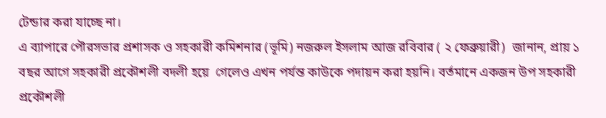টেন্ডার করা যাচ্ছে না।
এ ব্যাপারে পৌরসভার প্রশাসক ও সহকারী কমিশনার (ভূমি) নজরুল ইসলাম আজ রবিবার ( ২ ফেব্রুয়ারী)  জানান, প্রায় ১ বছর আগে সহকারী প্রকৌশলী বদলী হয়ে  গেলেও এখন পর্যন্ত কাউকে পদায়ন করা হয়নি। বর্তমানে একজন উপ সহকারী প্রকৌশলী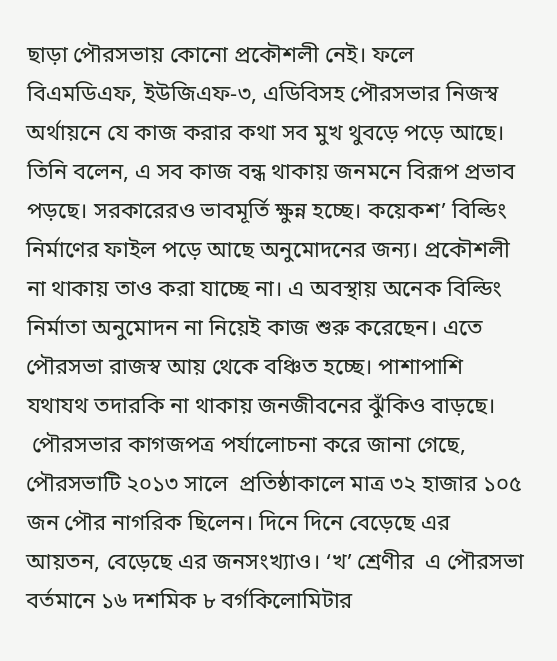ছাড়া পৌরসভায় কোনো প্রকৌশলী নেই। ফলে বিএমডিএফ, ইউজিএফ-৩, এডিবিসহ পৌরসভার নিজস্ব অর্থায়নে যে কাজ করার কথা সব মুখ থুবড়ে পড়ে আছে। তিনি বলেন, এ সব কাজ বন্ধ থাকায় জনমনে বিরূপ প্রভাব পড়ছে। সরকারেরও ভাবমূর্তি ক্ষুন্ন হচ্ছে। কয়েকশ’ বিল্ডিং নির্মাণের ফাইল পড়ে আছে অনুমোদনের জন্য। প্রকৌশলী না থাকায় তাও করা যাচ্ছে না। এ অবস্থায় অনেক বিল্ডিং নির্মাতা অনুমোদন না নিয়েই কাজ শুরু করেছেন। এতে পৌরসভা রাজস্ব আয় থেকে বঞ্চিত হচ্ছে। পাশাপাশি যথাযথ তদারকি না থাকায় জনজীবনের ঝুঁকিও বাড়ছে।
 পৌরসভার কাগজপত্র পর্যালোচনা করে জানা গেছে, পৌরসভাটি ২০১৩ সালে  প্রতিষ্ঠাকালে মাত্র ৩২ হাজার ১০৫ জন পৌর নাগরিক ছিলেন। দিনে দিনে বেড়েছে এর আয়তন, বেড়েছে এর জনসংখ্যাও। ‘খ’ শ্রেণীর  এ পৌরসভা বর্তমানে ১৬ দশমিক ৮ বর্গকিলোমিটার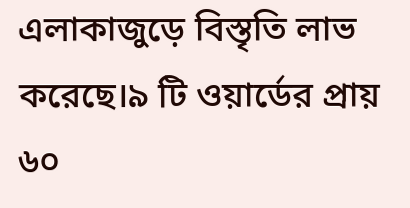এলাকাজুড়ে বিস্তৃতি লাভ করেছে।৯ টি ওয়ার্ডের প্রায় ৬০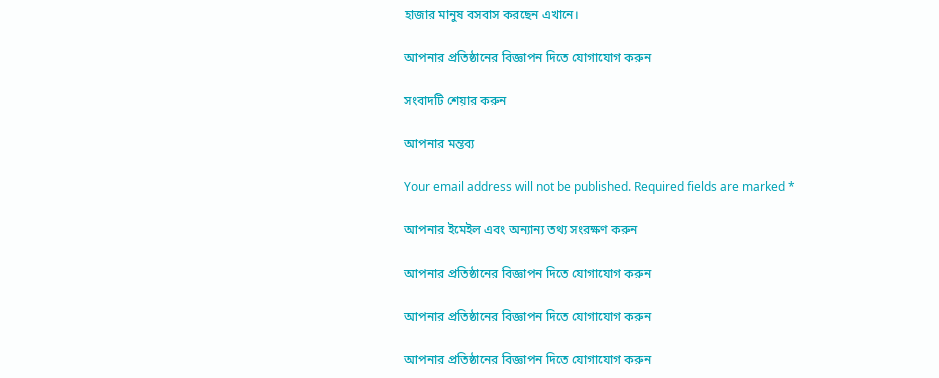হাজার মানুষ বসবাস করছেন এখানে।

আপনার প্রতিষ্ঠানের বিজ্ঞাপন দিতে যোগাযোগ করুন

সংবাদটি শেয়ার করুন

আপনার মন্তব্য

Your email address will not be published. Required fields are marked *

আপনার ইমেইল এবং অন্যান্য তথ্য সংরক্ষণ করুন

আপনার প্রতিষ্ঠানের বিজ্ঞাপন দিতে যোগাযোগ করুন

আপনার প্রতিষ্ঠানের বিজ্ঞাপন দিতে যোগাযোগ করুন

আপনার প্রতিষ্ঠানের বিজ্ঞাপন দিতে যোগাযোগ করুন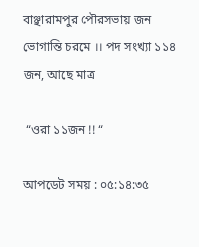বাঞ্ছারামপুর পৌরসভায় জন ভোগান্তি চরমে ।। পদ সংখ্যা ১১৪ জন, আছে মাত্র

 “ওরা ১১জন !! “

আপডেট সময় : ০৫:১৪:৩৫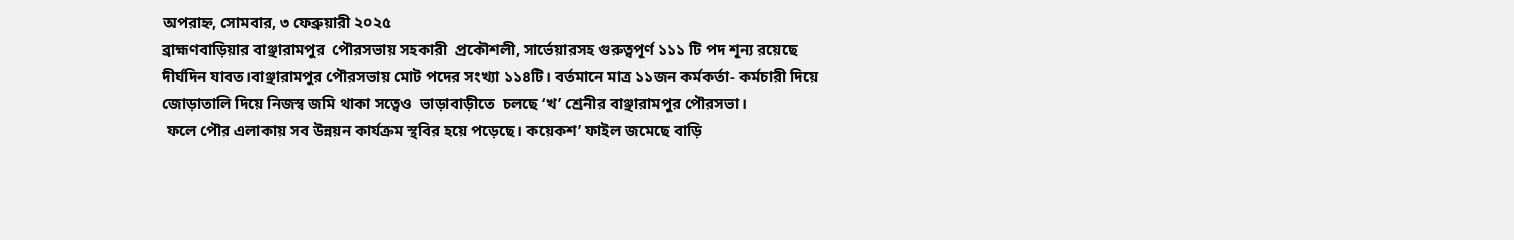অপরাহ্ন, সোমবার, ৩ ফেব্রুয়ারী ২০২৫
ব্রাহ্মণবাড়িয়ার বাঞ্ছারামপুর  পৌরসভায় সহকারী  প্রকৌশলী, সার্ভেয়ারসহ গুরুত্বপূর্ণ ১১১ টি পদ শূন্য রয়েছে দীর্ঘদিন যাবত।বাঞ্ছারামপুর পৌরসভায় মোট পদের সংখ্যা ১১৪টি। বর্তমানে মাত্র ১১জন কর্মকর্তা- কর্মচারী দিয়ে জোড়াতালি দিয়ে নিজস্ব জমি থাকা সত্বেও  ভাড়াবাড়ীতে  চলছে ‘খ’ শ্রেনীর বাঞ্ছারামপুর পৌরসভা।
 ফলে পৌর এলাকায় সব উন্নয়ন কার্যক্রম স্থবির হয়ে পড়েছে। কয়েকশ’ ফাইল জমেছে বাড়ি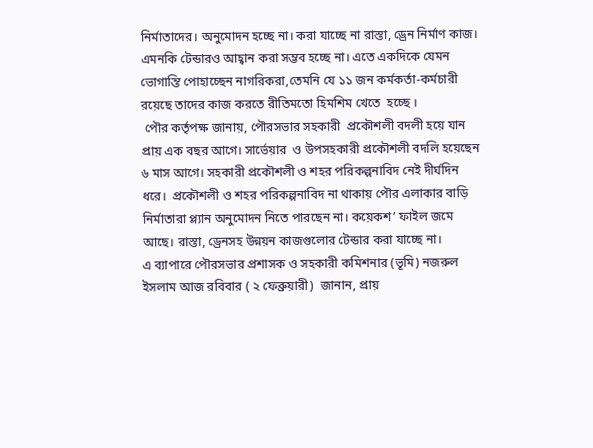নির্মাতাদের। অনুমোদন হচ্ছে না। করা যাচ্ছে না রাস্তা, ড্রেন নির্মাণ কাজ। এমনকি টেন্ডারও আহ্বান করা সম্ভব হচ্ছে না। এতে একদিকে যেমন ভোগান্তি পোহাচ্ছেন নাগরিকরা,তেমনি যে ১১ জন কর্মকর্তা-কর্মচারী রয়েছে তাদের কাজ করতে রীতিমতো হিমশিম খেতে  হচ্ছে ।
 পৌর কর্তৃপক্ষ জানায়, পৌরসভার সহকারী  প্রকৌশলী বদলী হয়ে যান প্রায় এক বছর আগে। সার্ভেয়ার  ও উপসহকারী প্রকৌশলী বদলি হয়েছেন ৬ মাস আগে। সহকারী প্রকৌশলী ও শহর পরিকল্পনাবিদ নেই দীর্ঘদিন ধরে।  প্রকৌশলী ও শহর পরিকল্পনাবিদ না থাকায় পৌর এলাকার বাড়ি নির্মাতারা প্ল্যান অনুমোদন নিতে পারছেন না। কয়েকশ’ ফাইল জমে আছে। রাস্তা, ড্রেনসহ উন্নয়ন কাজগুলোর টেন্ডার করা যাচ্ছে না।
এ ব্যাপারে পৌরসভার প্রশাসক ও সহকারী কমিশনার (ভূমি) নজরুল ইসলাম আজ রবিবার ( ২ ফেব্রুয়ারী)  জানান, প্রায়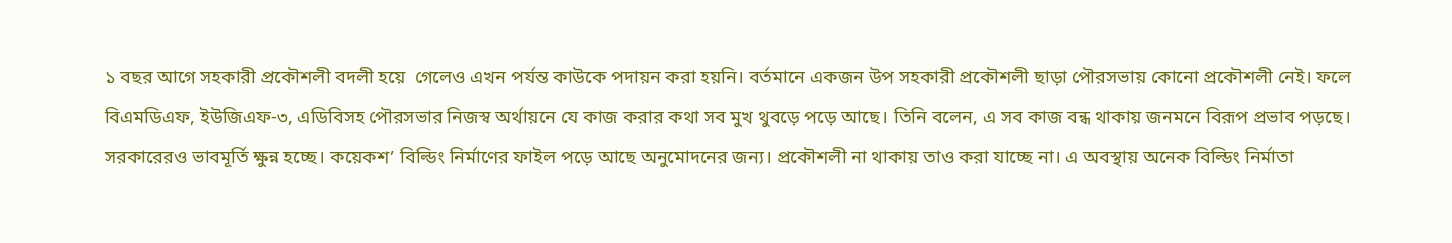১ বছর আগে সহকারী প্রকৌশলী বদলী হয়ে  গেলেও এখন পর্যন্ত কাউকে পদায়ন করা হয়নি। বর্তমানে একজন উপ সহকারী প্রকৌশলী ছাড়া পৌরসভায় কোনো প্রকৌশলী নেই। ফলে বিএমডিএফ, ইউজিএফ-৩, এডিবিসহ পৌরসভার নিজস্ব অর্থায়নে যে কাজ করার কথা সব মুখ থুবড়ে পড়ে আছে। তিনি বলেন, এ সব কাজ বন্ধ থাকায় জনমনে বিরূপ প্রভাব পড়ছে। সরকারেরও ভাবমূর্তি ক্ষুন্ন হচ্ছে। কয়েকশ’ বিল্ডিং নির্মাণের ফাইল পড়ে আছে অনুমোদনের জন্য। প্রকৌশলী না থাকায় তাও করা যাচ্ছে না। এ অবস্থায় অনেক বিল্ডিং নির্মাতা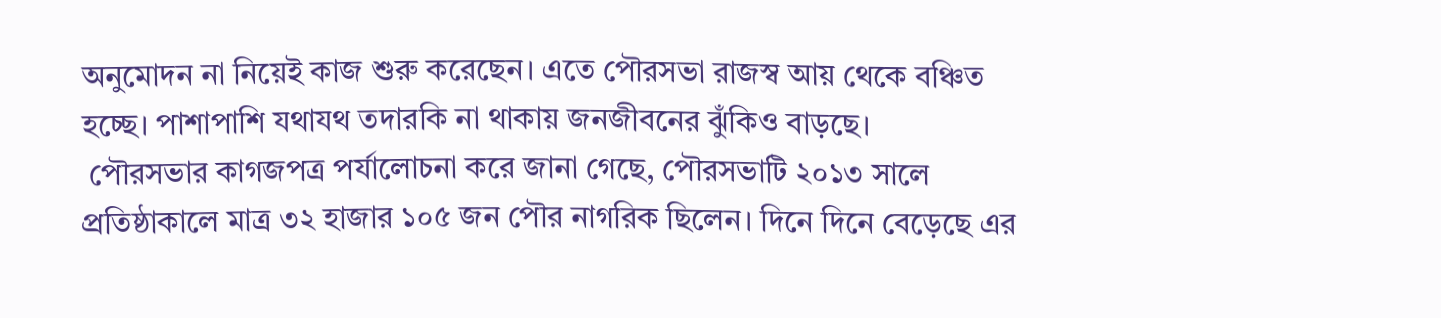অনুমোদন না নিয়েই কাজ শুরু করেছেন। এতে পৌরসভা রাজস্ব আয় থেকে বঞ্চিত হচ্ছে। পাশাপাশি যথাযথ তদারকি না থাকায় জনজীবনের ঝুঁকিও বাড়ছে।
 পৌরসভার কাগজপত্র পর্যালোচনা করে জানা গেছে, পৌরসভাটি ২০১৩ সালে  প্রতিষ্ঠাকালে মাত্র ৩২ হাজার ১০৫ জন পৌর নাগরিক ছিলেন। দিনে দিনে বেড়েছে এর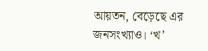আয়তন, বেড়েছে এর জনসংখ্যাও। ‘খ’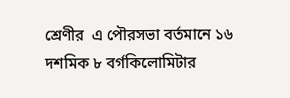শ্রেণীর  এ পৌরসভা বর্তমানে ১৬ দশমিক ৮ বর্গকিলোমিটার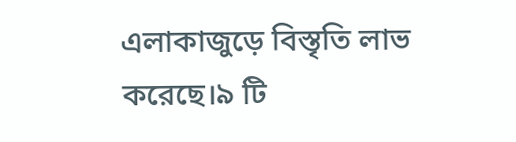এলাকাজুড়ে বিস্তৃতি লাভ করেছে।৯ টি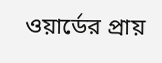ওয়ার্ডের প্রায়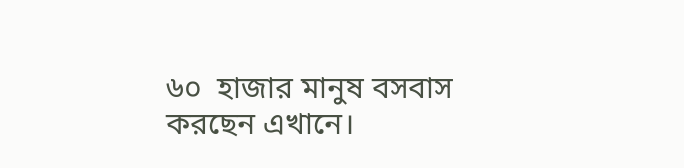৬০  হাজার মানুষ বসবাস করছেন এখানে।